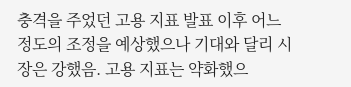충격을 주었던 고용 지표 발표 이후 어느 정도의 조정을 예상했으나 기대와 달리 시장은 강했음. 고용 지표는 약화했으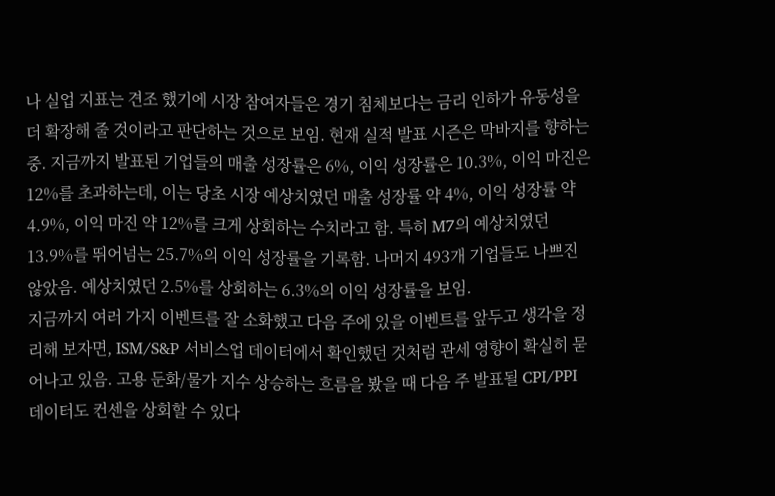나 실업 지표는 견조 했기에 시장 참여자들은 경기 침체보다는 금리 인하가 유동성을 더 확장해 줄 것이라고 판단하는 것으로 보임. 현재 실적 발표 시즌은 막바지를 향하는 중. 지금까지 발표된 기업들의 매출 성장률은 6%, 이익 성장률은 10.3%, 이익 마진은 12%를 초과하는데, 이는 당초 시장 예상치였던 매출 성장률 약 4%, 이익 성장률 약 4.9%, 이익 마진 약 12%를 크게 상회하는 수치라고 함. 특히 M7의 예상치였던 13.9%를 뛰어넘는 25.7%의 이익 성장률을 기록함. 나머지 493개 기업들도 나쁘진 않았음. 예상치였던 2.5%를 상회하는 6.3%의 이익 성장률을 보임.
지금까지 여러 가지 이벤트를 잘 소화했고 다음 주에 있을 이벤트를 앞두고 생각을 정리해 보자면, ISM/S&P 서비스업 데이터에서 확인했던 것처럼 관세 영향이 확실히 묻어나고 있음. 고용 둔화/물가 지수 상승하는 흐름을 봤을 때 다음 주 발표될 CPI/PPI 데이터도 컨센을 상회할 수 있다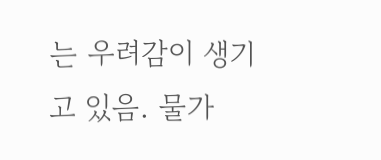는 우려감이 생기고 있음. 물가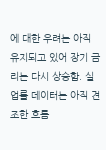에 대한 우려는 아직 유지되고 있어 장기 금리는 다시 상승함. 실업률 데이터는 아직 견조한 흐름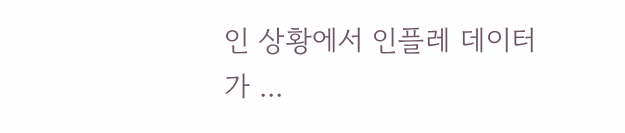인 상황에서 인플레 데이터가 ...